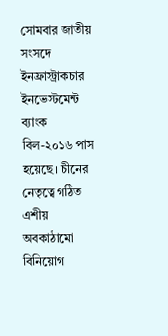সোমবার জাতীয় সংসদে ইনফ্রাস্ট্রাকচার ইনভেস্টমেন্ট ব্যাংক বিল-২০১৬ পাস হয়েছে। চীনের নেতৃত্বে গঠিত এশীয় অবকাঠামো বিনিয়োগ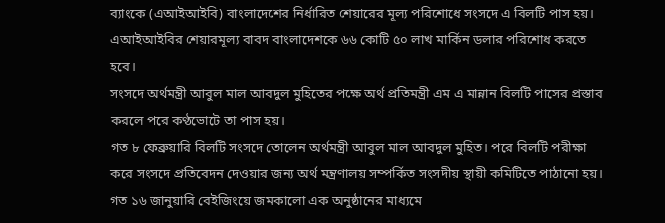ব্যাংকে (এআইআইবি) বাংলাদেশের নির্ধারিত শেয়ারের মূল্য পরিশোধে সংসদে এ বিলটি পাস হয়। এআইআইবির শেয়ারমূল্য বাবদ বাংলাদেশকে ৬৬ কোটি ৫০ লাখ মার্কিন ডলার পরিশোধ করতে হবে।
সংসদে অর্থমন্ত্রী আবুল মাল আবদুল মুহিতের পক্ষে অর্থ প্রতিমন্ত্রী এম এ মান্নান বিলটি পাসের প্রস্তাব করলে পরে কণ্ঠভোটে তা পাস হয়।
গত ৮ ফেব্রুয়ারি বিলটি সংসদে তোলেন অর্থমন্ত্রী আবুল মাল আবদুল মুহিত। পরে বিলটি পরীক্ষা করে সংসদে প্রতিবেদন দেওয়ার জন্য অর্থ মন্ত্রণালয় সম্পর্কিত সংসদীয় স্থায়ী কমিটিতে পাঠানো হয়।
গত ১৬ জানুয়ারি বেইজিংয়ে জমকালো এক অনুষ্ঠানের মাধ্যমে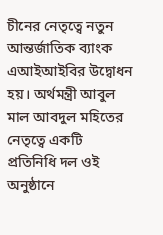চীনের নেতৃত্বে নতুন আন্তর্জাতিক ব্যাংক এআইআইবির উদ্বোধন হয়। অর্থমন্ত্রী আবুল মাল আবদুল মহিতের নেতৃত্বে একটি প্রতিনিধি দল ওই অনুষ্ঠানে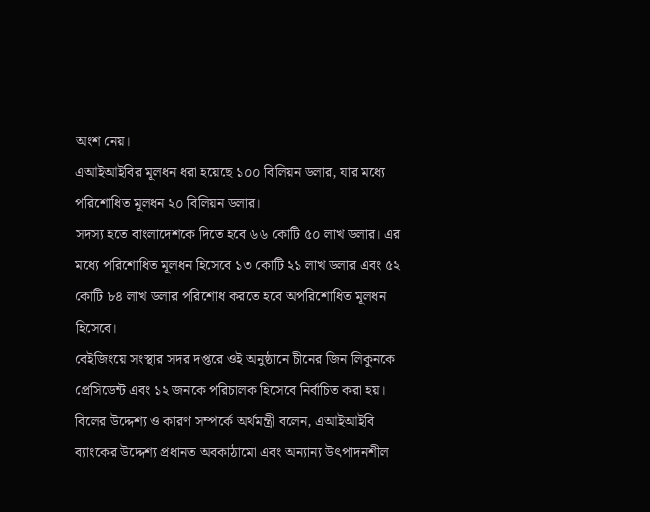অংশ নেয়।
এআইআইবির মূলধন ধরা হয়েছে ১০০ বিলিয়ন ডলার, যার মধ্যে পরিশোধিত মূলধন ২০ বিলিয়ন ডলার।
সদস্য হতে বাংলাদেশকে দিতে হবে ৬৬ কোটি ৫০ লাখ ডলার। এর মধ্যে পরিশোধিত মূলধন হিসেবে ১৩ কোটি ২১ লাখ ডলার এবং ৫২ কোটি ৮৪ লাখ ডলার পরিশোধ করতে হবে অপরিশোধিত মূলধন হিসেবে।
বেইজিংয়ে সংস্থার সদর দপ্তরে ওই অনুষ্ঠানে চীনের জিন লিকুনকে প্রেসিডেন্ট এবং ১২ জনকে পরিচালক হিসেবে নির্বাচিত করা হয়।
বিলের উদ্দেশ্য ও কারণ সম্পর্কে অর্থমন্ত্রী বলেন, এআইআইবি ব্যাংকের উদ্দেশ্য প্রধানত অবকাঠামো এবং অন্যান্য উৎপাদনশীল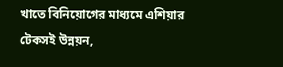খাতে বিনিয়োগের মাধ্যমে এশিয়ার টেকসই উন্নয়ন,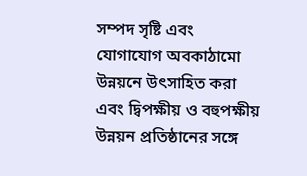সম্পদ সৃষ্টি এবং যোগাযোগ অবকাঠামো উন্নয়নে উৎসাহিত করা এবং দ্বিপক্ষীয় ও বহুপক্ষীয় উন্নয়ন প্রতিষ্ঠানের সঙ্গে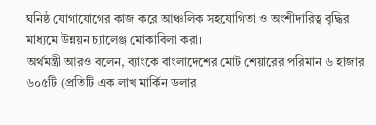ঘনিষ্ঠ যোগাযোগের কাজ করে আঞ্চলিক সহযোগিতা ও অংশীদারিত্ব বৃদ্ধির মাধ্যমে উন্নয়ন চ্যালেঞ্জ মোকাবিলা করা।
অর্থমন্ত্রী আরও বলেন, ব্যাংকে বাংলাদেশের মোট শেয়ারের পরিমান ৬ হাজার ৬০৫টি (প্রতিটি এক লাখ মার্কিন ডলার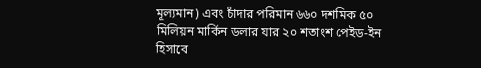মূল্যমান) এবং চাঁদার পরিমান ৬৬০ দশমিক ৫০ মিলিয়ন মার্কিন ডলার যার ২০ শতাংশ পেইড-ইন হিসাবে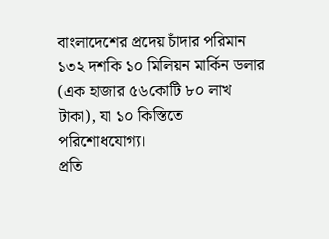বাংলাদেশের প্রদেয় চাঁদার পরিমান ১৩২ দশকি ১০ মিলিয়ন মার্কিন ডলার (এক হাজার ৫৬কোটি ৮০ লাখ টাকা), যা ১০ কিস্তিতে পরিশোধযোগ্য।
প্রতি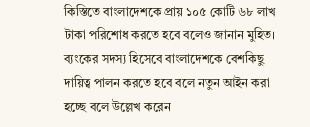কিস্তিতে বাংলাদেশকে প্রায় ১০৫ কোটি ৬৮ লাখ টাকা পরিশোধ করতে হবে বলেও জানান মুহিত।
ব্যংকের সদস্য হিসেবে বাংলাদেশকে বেশকিছু দায়িত্ব পালন করতে হবে বলে নতুন আইন করা হচ্ছে বলে উল্লেখ করেন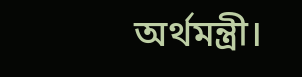অর্থমন্ত্রী।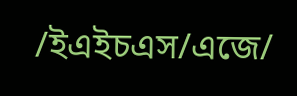/ইএইচএস/এজে/